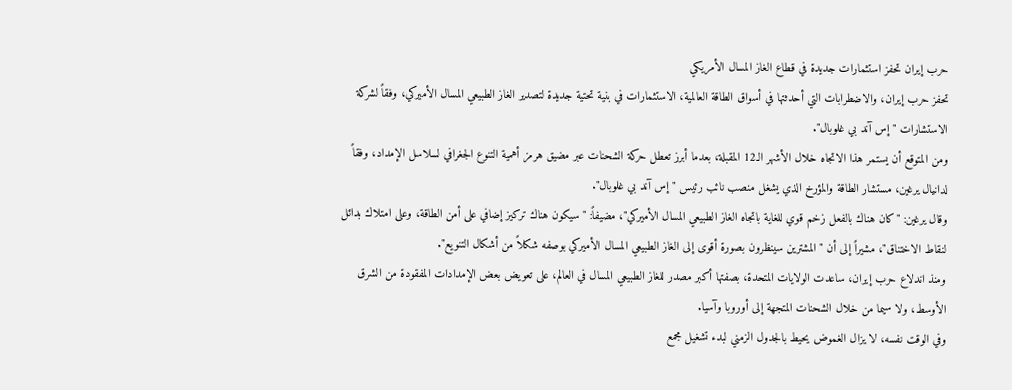حرب إيران تحفز استثمارات جديدة في قطاع الغاز المسال الأمريكي
تحفز حرب إيران، والاضطرابات التي أحدثتها في أسواق الطاقة العالمية، الاستثمارات في بنية تحتية جديدة لتصدير الغاز الطبيعي المسال الأميركي، وفقاً لشركة الاستشارات "إس آند بي غلوبال".
ومن المتوقع أن يستمر هذا الاتجاه خلال الأشهر الـ12 المقبلة، بعدما أبرز تعطل حركة الشحنات عبر مضيق هرمز أهمية التنوع الجغرافي لسلاسل الإمداد، وفقاً لدانيال يرغين، مستشار الطاقة والمؤرخ الذي يشغل منصب نائب رئيس "إس آند بي غلوبال".
وقال يرغين: "كان هناك بالفعل زخم قوي للغاية باتجاه الغاز الطبيعي المسال الأميركي"، مضيفاً: "سيكون هناك تركيز إضافي على أمن الطاقة، وعلى امتلاك بدائل لنقاط الاختناق"، مشيراً إلى أن "المشترين سينظرون بصورة أقوى إلى الغاز الطبيعي المسال الأميركي بوصفه شكلاً من أشكال التنويع".
ومنذ اندلاع حرب إيران، ساعدت الولايات المتحدة، بصفتها أكبر مصدر للغاز الطبيعي المسال في العالم، على تعويض بعض الإمدادات المفقودة من الشرق الأوسط، ولا سيما من خلال الشحنات المتجهة إلى أوروبا وآسيا.
وفي الوقت نفسه، لا يزال الغموض يحيط بالجدول الزمني لبدء تشغيل مجمع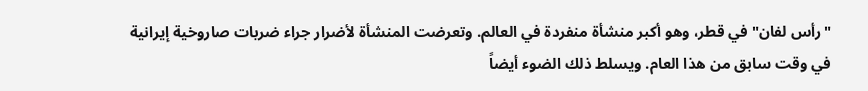"رأس لفان" في قطر، وهو أكبر منشأة منفردة في العالم. وتعرضت المنشأة لأضرار جراء ضربات صاروخية إيرانية في وقت سابق من هذا العام. ويسلط ذلك الضوء أيضاً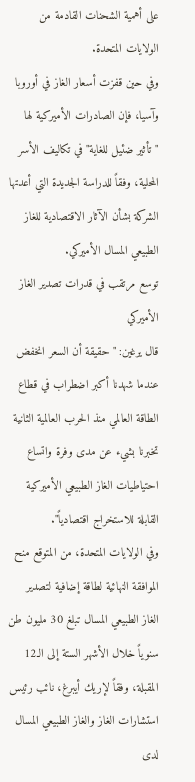على أهمية الشحنات القادمة من الولايات المتحدة.
وفي حين قفزت أسعار الغاز في أوروبا وآسيا، فإن الصادرات الأميركية لها "تأثير ضئيل للغاية" في تكاليف الأسر المحلية، وفقاً للدراسة الجديدة التي أعدتها الشركة بشأن الآثار الاقتصادية للغاز الطبيعي المسال الأميركي.
توسع مرتقب في قدرات تصدير الغاز الأميركي
قال يرغين: "حقيقة أن السعر انخفض عندما شهدنا أكبر اضطراب في قطاع الطاقة العالمي منذ الحرب العالمية الثانية تخبرنا بشيء عن مدى وفرة واتساع احتياطيات الغاز الطبيعي الأميركية القابلة للاستخراج اقتصادياً".
وفي الولايات المتحدة، من المتوقع منح الموافقة النهائية لطاقة إضافية لتصدير الغاز الطبيعي المسال تبلغ 30 مليون طن سنوياً خلال الأشهر الستة إلى الـ12 المقبلة، وفقاً لإريك أيبرغ، نائب رئيس استشارات الغاز والغاز الطبيعي المسال لدى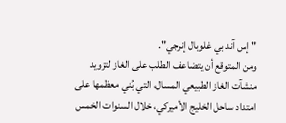"إس آند بي غلوبال إنرجي".
ومن المتوقع أن يتضاعف الطلب على الغاز لتزويد منشآت الغاز الطبيعي المسال، التي بُني معظمها على امتداد ساحل الخليج الأميركي، خلال السنوات الخمس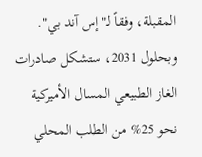المقبلة، وفقاً لـ"إس آند بي". وبحلول 2031، ستشكل صادرات الغاز الطبيعي المسال الأميركية نحو 25% من الطلب المحلي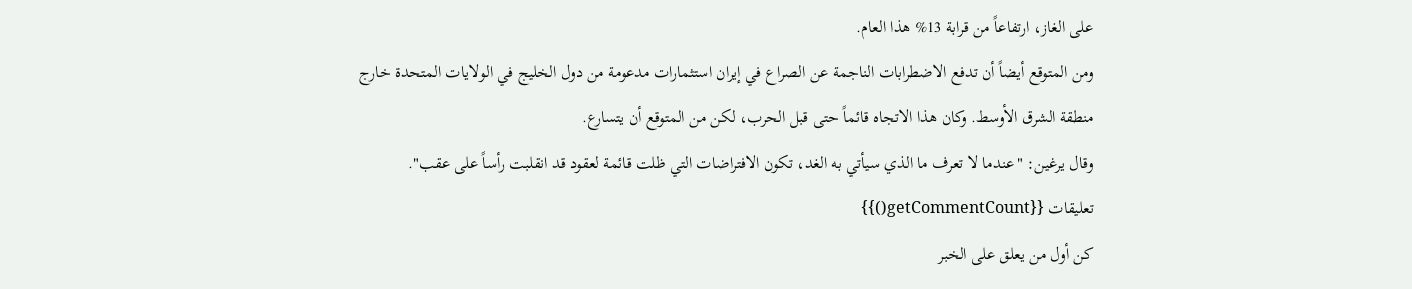على الغاز، ارتفاعاً من قرابة 13% هذا العام.
ومن المتوقع أيضاً أن تدفع الاضطرابات الناجمة عن الصراع في إيران استثمارات مدعومة من دول الخليج في الولايات المتحدة خارج منطقة الشرق الأوسط. وكان هذا الاتجاه قائماً حتى قبل الحرب، لكن من المتوقع أن يتسارع.
وقال يرغين: "عندما لا تعرف ما الذي سيأتي به الغد، تكون الافتراضات التي ظلت قائمة لعقود قد انقلبت رأساً على عقب".
تعليقات {{getCommentCount()}}
كن أول من يعلق على الخبر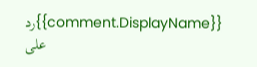رد{{comment.DisplayName}} على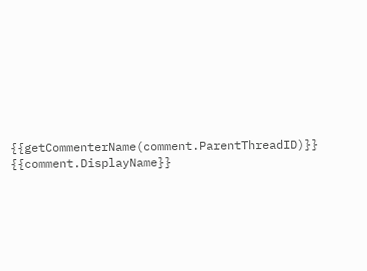{{getCommenterName(comment.ParentThreadID)}}
{{comment.DisplayName}}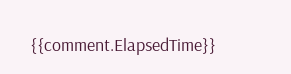{{comment.ElapsedTime}}